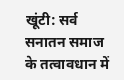खूंटी: सर्व सनातन समाज के तत्वावधान में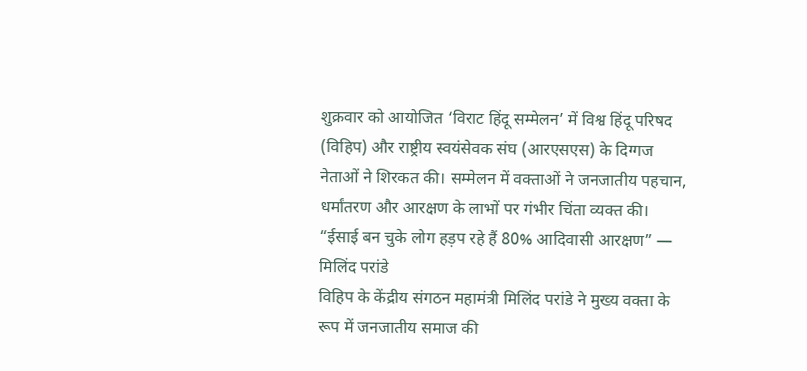शुक्रवार को आयोजित ‘विराट हिंदू सम्मेलन’ में विश्व हिंदू परिषद (विहिप) और राष्ट्रीय स्वयंसेवक संघ (आरएसएस) के दिग्गज नेताओं ने शिरकत की। सम्मेलन में वक्ताओं ने जनजातीय पहचान, धर्मांतरण और आरक्षण के लाभों पर गंभीर चिंता व्यक्त की।
“ईसाई बन चुके लोग हड़प रहे हैं 80% आदिवासी आरक्षण” — मिलिंद परांडे
विहिप के केंद्रीय संगठन महामंत्री मिलिंद परांडे ने मुख्य वक्ता के रूप में जनजातीय समाज की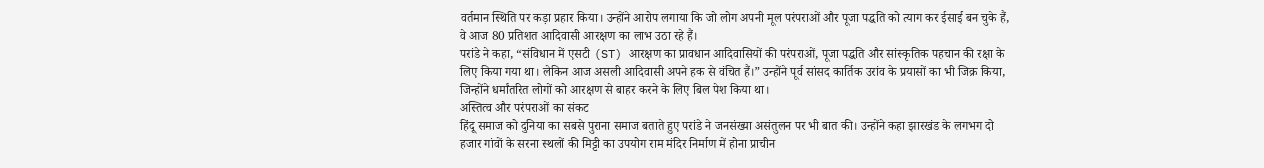वर्तमान स्थिति पर कड़ा प्रहार किया। उन्होंने आरोप लगाया कि जो लोग अपनी मूल परंपराओं और पूजा पद्धति को त्याग कर ईसाई बन चुके हैं, वे आज 80 प्रतिशत आदिवासी आरक्षण का लाभ उठा रहे हैं।
परांडे ने कहा, “संविधान में एसटी (ST) आरक्षण का प्रावधान आदिवासियों की परंपराओं, पूजा पद्धति और सांस्कृतिक पहचान की रक्षा के लिए किया गया था। लेकिन आज असली आदिवासी अपने हक से वंचित हैं।” उन्होंने पूर्व सांसद कार्तिक उरांव के प्रयासों का भी जिक्र किया, जिन्होंने धर्मांतरित लोगों को आरक्षण से बाहर करने के लिए बिल पेश किया था।
अस्तित्व और परंपराओं का संकट
हिंदू समाज को दुनिया का सबसे पुराना समाज बताते हुए परांडे ने जनसंख्या असंतुलन पर भी बात की। उन्होंने कहा झारखंड के लगभग दो हजार गांवों के सरना स्थलों की मिट्टी का उपयोग राम मंदिर निर्माण में होना प्राचीन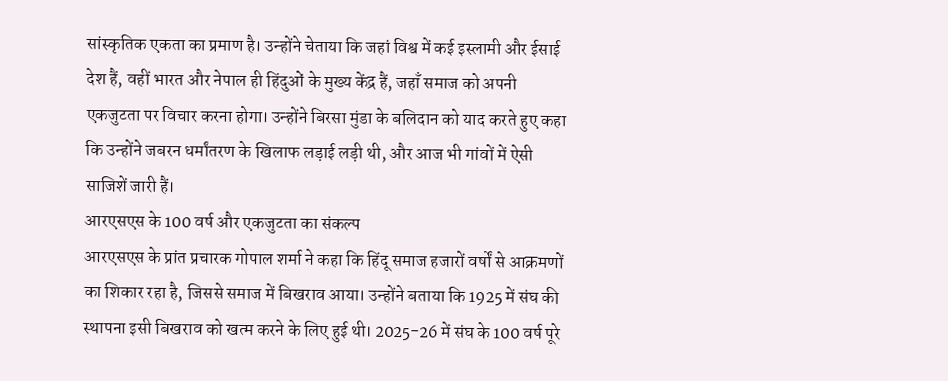सांस्कृतिक एकता का प्रमाण है। उन्होंने चेताया कि जहां विश्व में कई इस्लामी और ईसाई देश हैं, वहीं भारत और नेपाल ही हिंदुओं के मुख्य केंद्र हैं, जहाँ समाज को अपनी एकजुटता पर विचार करना होगा। उन्होंने बिरसा मुंडा के बलिदान को याद करते हुए कहा कि उन्होंने जबरन धर्मांतरण के खिलाफ लड़ाई लड़ी थी, और आज भी गांवों में ऐसी साजिशें जारी हैं।
आरएसएस के 100 वर्ष और एकजुटता का संकल्प
आरएसएस के प्रांत प्रचारक गोपाल शर्मा ने कहा कि हिंदू समाज हजारों वर्षों से आक्रमणों का शिकार रहा है, जिससे समाज में बिखराव आया। उन्होंने बताया कि 1925 में संघ की स्थापना इसी बिखराव को खत्म करने के लिए हुई थी। 2025-26 में संघ के 100 वर्ष पूरे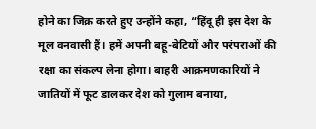होने का जिक्र करते हुए उन्होंने कहा, “हिंदू ही इस देश के मूल वनवासी हैं। हमें अपनी बहू-बेटियों और परंपराओं की रक्षा का संकल्प लेना होगा। बाहरी आक्रमणकारियों ने जातियों में फूट डालकर देश को गुलाम बनाया,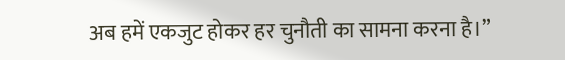अब हमें एकजुट होकर हर चुनौती का सामना करना है।”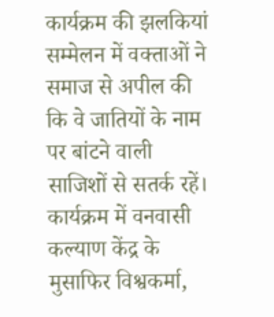कार्यक्रम की झलकियां
सम्मेलन में वक्ताओं ने समाज से अपील की कि वे जातियों के नाम पर बांटने वाली साजिशों से सतर्क रहें। कार्यक्रम में वनवासी कल्याण केंद्र के मुसाफिर विश्वकर्मा,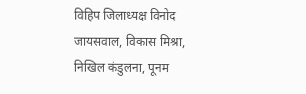विहिप जिलाध्यक्ष विनोद जायसवाल, विकास मिश्रा, निखिल कंडुलना, पूनम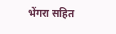भेंगरा सहित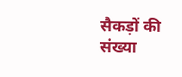सैकड़ों की संख्या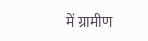में ग्रामीण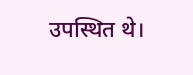उपस्थित थे।